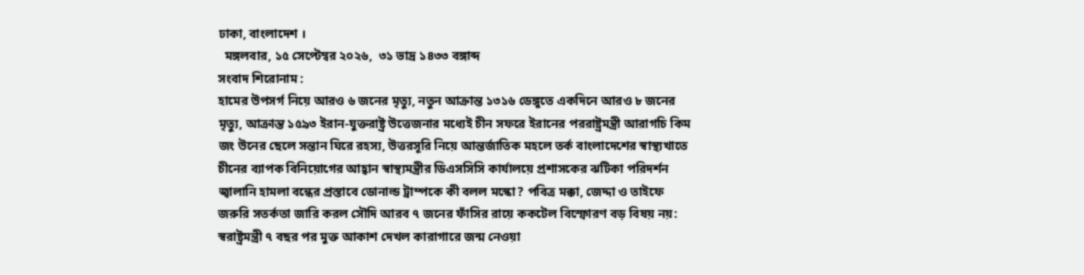ঢাকা, বাংলাদেশ ।
  মঙ্গলবার, ১৫ সেপ্টেম্বর ২০২৬,  ৩১ ভাদ্র ১৪৩৩ বঙ্গাব্দ
সংবাদ শিরোনাম :
হামের উপসর্গ নিয়ে আরও ৬ জনের মৃত্যু, নতুন আক্রান্ত ১৩১৬ ডেঙ্গুতে একদিনে আরও ৮ জনের মৃত্যু, আক্রান্ত ১৫৯৩ ইরান-যুক্তরাষ্ট্র উত্তেজনার মধ্যেই চীন সফরে ইরানের পররাষ্ট্রমন্ত্রী আরাগচি কিম জং উনের ছেলে সন্তান ঘিরে রহস্য, উত্তরসূরি নিয়ে আন্তর্জাতিক মহলে তর্ক বাংলাদেশের স্বাস্থ্যখাতে চীনের ব্যাপক বিনিয়োগের আহ্বান স্বাস্থ্যমন্ত্রীর ডিএসসিসি কার্যালয়ে প্রশাসকের ঝটিকা পরিদর্শন জ্বালানি হামলা বন্ধের প্রস্তাবে ডোনাল্ড ট্রাম্পকে কী বলল মস্কো? পবিত্র মক্কা, জেদ্দা ও তাইফে জরুরি সতর্কতা জারি করল সৌদি আরব ৭ জনের ফাঁসির রায়ে ককটেল বিস্ফোরণ বড় বিষয় নয়: স্বরাষ্ট্রমন্ত্রী ৭ বছর পর মুক্ত আকাশ দেখল কারাগারে জন্ম নেওয়া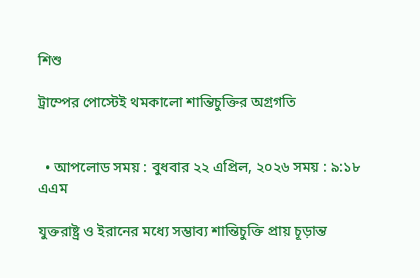শিশু

ট্রাম্পের পোস্টেই থমকালো শান্তিচুক্তির অগ্রগতি


  • আপলোড সময় : বুধবার ২২ এপ্রিল, ২০২৬ সময় : ৯:১৮ এএম

যুক্তরাষ্ট্র ও ইরানের মধ্যে সম্ভাব্য শান্তিচুক্তি প্রায় চূড়ান্ত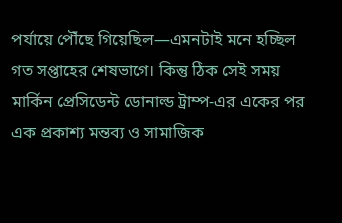পর্যায়ে পৌঁছে গিয়েছিল—এমনটাই মনে হচ্ছিল গত সপ্তাহের শেষভাগে। কিন্তু ঠিক সেই সময় মার্কিন প্রেসিডেন্ট ডোনাল্ড ট্রাম্প-এর একের পর এক প্রকাশ্য মন্তব্য ও সামাজিক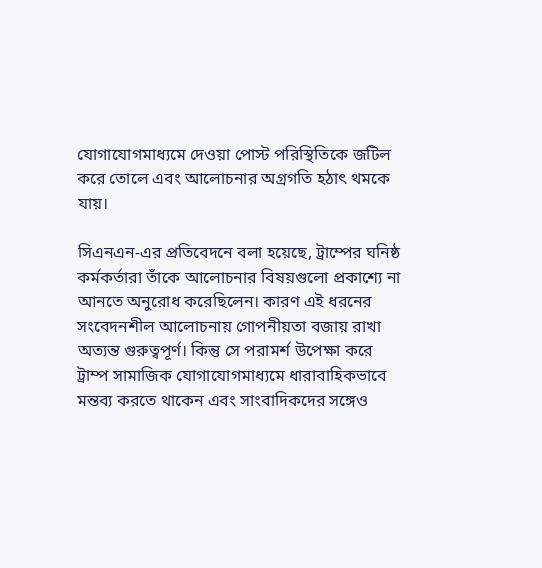যোগাযোগমাধ্যমে দেওয়া পোস্ট পরিস্থিতিকে জটিল করে তোলে এবং আলোচনার অগ্রগতি হঠাৎ থমকে যায়।

সিএনএন-এর প্রতিবেদনে বলা হয়েছে, ট্রাম্পের ঘনিষ্ঠ কর্মকর্তারা তাঁকে আলোচনার বিষয়গুলো প্রকাশ্যে না আনতে অনুরোধ করেছিলেন। কারণ এই ধরনের সংবেদনশীল আলোচনায় গোপনীয়তা বজায় রাখা অত্যন্ত গুরুত্বপূর্ণ। কিন্তু সে পরামর্শ উপেক্ষা করে ট্রাম্প সামাজিক যোগাযোগমাধ্যমে ধারাবাহিকভাবে মন্তব্য করতে থাকেন এবং সাংবাদিকদের সঙ্গেও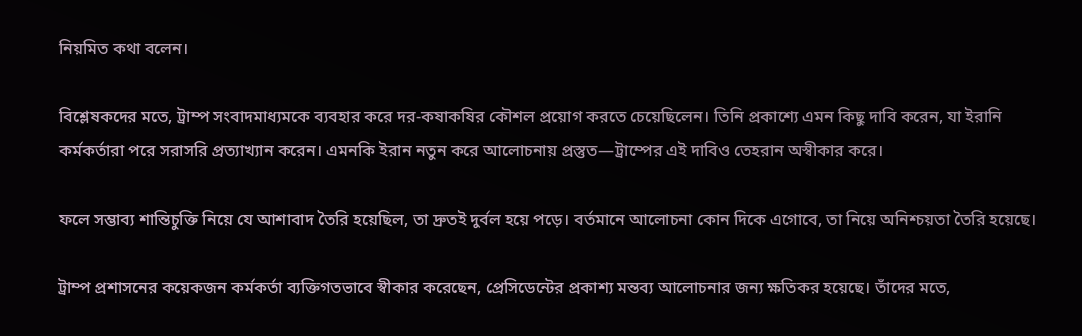নিয়মিত কথা বলেন।

বিশ্লেষকদের মতে, ট্রাম্প সংবাদমাধ্যমকে ব্যবহার করে দর-কষাকষির কৌশল প্রয়োগ করতে চেয়েছিলেন। তিনি প্রকাশ্যে এমন কিছু দাবি করেন, যা ইরানি কর্মকর্তারা পরে সরাসরি প্রত্যাখ্যান করেন। এমনকি ইরান নতুন করে আলোচনায় প্রস্তুত—ট্রাম্পের এই দাবিও তেহরান অস্বীকার করে।

ফলে সম্ভাব্য শান্তিচুক্তি নিয়ে যে আশাবাদ তৈরি হয়েছিল, তা দ্রুতই দুর্বল হয়ে পড়ে। বর্তমানে আলোচনা কোন দিকে এগোবে, তা নিয়ে অনিশ্চয়তা তৈরি হয়েছে।

ট্রাম্প প্রশাসনের কয়েকজন কর্মকর্তা ব্যক্তিগতভাবে স্বীকার করেছেন, প্রেসিডেন্টের প্রকাশ্য মন্তব্য আলোচনার জন্য ক্ষতিকর হয়েছে। তাঁদের মতে,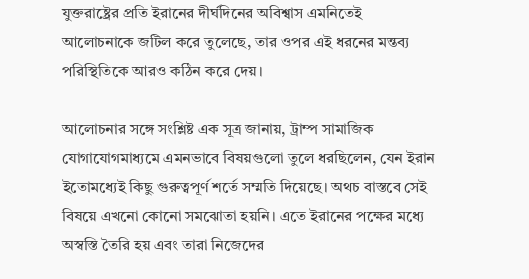যুক্তরাষ্ট্রের প্রতি ইরানের দীর্ঘদিনের অবিশ্বাস এমনিতেই আলোচনাকে জটিল করে তুলেছে, তার ওপর এই ধরনের মন্তব্য পরিস্থিতিকে আরও কঠিন করে দেয়।

আলোচনার সঙ্গে সংশ্লিষ্ট এক সূত্র জানায়, ট্রাম্প সামাজিক যোগাযোগমাধ্যমে এমনভাবে বিষয়গুলো তুলে ধরছিলেন, যেন ইরান ইতোমধ্যেই কিছু গুরুত্বপূর্ণ শর্তে সম্মতি দিয়েছে। অথচ বাস্তবে সেই বিষয়ে এখনো কোনো সমঝোতা হয়নি। এতে ইরানের পক্ষের মধ্যে অস্বস্তি তৈরি হয় এবং তারা নিজেদের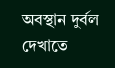অবস্থান দুর্বল দেখাতে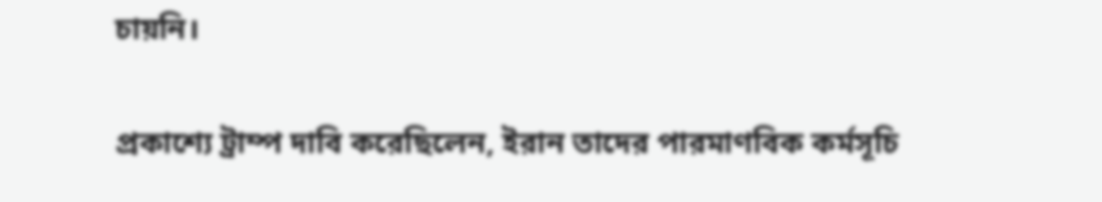চায়নি।

প্রকাশ্যে ট্রাম্প দাবি করেছিলেন, ইরান তাদের পারমাণবিক কর্মসূচি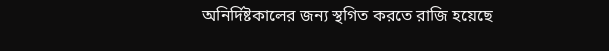অনির্দিষ্টকালের জন্য স্থগিত করতে রাজি হয়েছে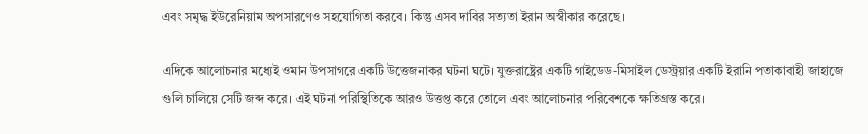এবং সমৃদ্ধ ইউরেনিয়াম অপসারণেও সহযোগিতা করবে। কিন্তু এসব দাবির সত্যতা ইরান অস্বীকার করেছে।

এদিকে আলোচনার মধ্যেই ওমান উপসাগরে একটি উত্তেজনাকর ঘটনা ঘটে। যুক্তরাষ্ট্রের একটি গাইডেড-মিসাইল ডেস্ট্রয়ার একটি ইরানি পতাকাবাহী জাহাজে গুলি চালিয়ে সেটি জব্দ করে। এই ঘটনা পরিস্থিতিকে আরও উত্তপ্ত করে তোলে এবং আলোচনার পরিবেশকে ক্ষতিগ্রস্ত করে।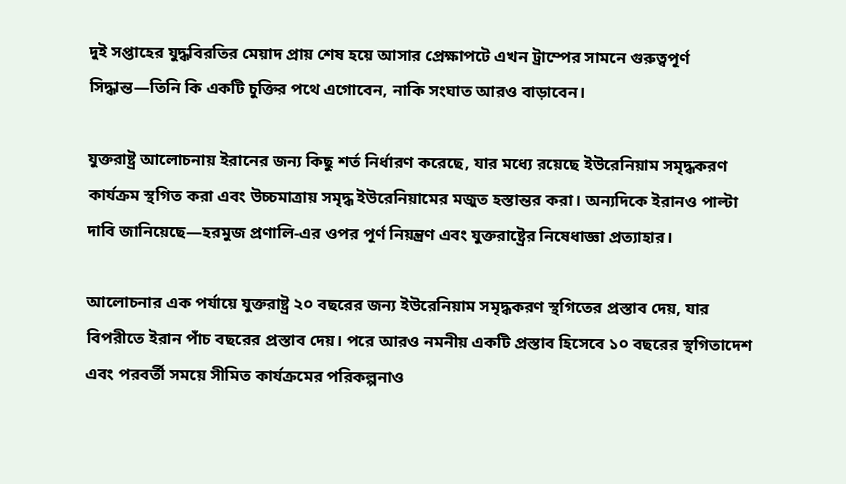দুই সপ্তাহের যুদ্ধবিরতির মেয়াদ প্রায় শেষ হয়ে আসার প্রেক্ষাপটে এখন ট্রাম্পের সামনে গুরুত্বপূর্ণ সিদ্ধান্ত—তিনি কি একটি চুক্তির পথে এগোবেন, নাকি সংঘাত আরও বাড়াবেন।

যুক্তরাষ্ট্র আলোচনায় ইরানের জন্য কিছু শর্ত নির্ধারণ করেছে, যার মধ্যে রয়েছে ইউরেনিয়াম সমৃদ্ধকরণ কার্যক্রম স্থগিত করা এবং উচ্চমাত্রায় সমৃদ্ধ ইউরেনিয়ামের মজুত হস্তান্তর করা। অন্যদিকে ইরানও পাল্টা দাবি জানিয়েছে—হরমুজ প্রণালি-এর ওপর পূর্ণ নিয়ন্ত্রণ এবং যুক্তরাষ্ট্রের নিষেধাজ্ঞা প্রত্যাহার।

আলোচনার এক পর্যায়ে যুক্তরাষ্ট্র ২০ বছরের জন্য ইউরেনিয়াম সমৃদ্ধকরণ স্থগিতের প্রস্তাব দেয়, যার বিপরীতে ইরান পাঁচ বছরের প্রস্তাব দেয়। পরে আরও নমনীয় একটি প্রস্তাব হিসেবে ১০ বছরের স্থগিতাদেশ এবং পরবর্তী সময়ে সীমিত কার্যক্রমের পরিকল্পনাও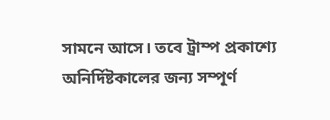সামনে আসে। তবে ট্রাম্প প্রকাশ্যে অনির্দিষ্টকালের জন্য সম্পূর্ণ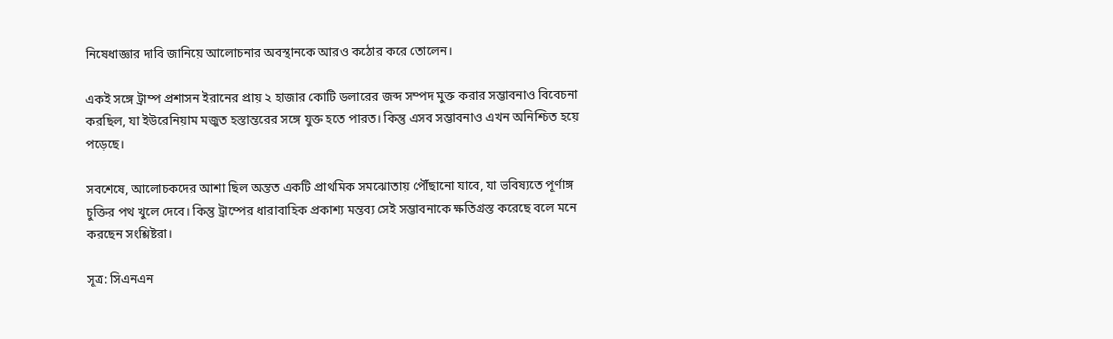নিষেধাজ্ঞার দাবি জানিয়ে আলোচনার অবস্থানকে আরও কঠোর করে তোলেন।

একই সঙ্গে ট্রাম্প প্রশাসন ইরানের প্রায় ২ হাজার কোটি ডলারের জব্দ সম্পদ মুক্ত করার সম্ভাবনাও বিবেচনা করছিল, যা ইউরেনিয়াম মজুত হস্তান্তরের সঙ্গে যুক্ত হতে পারত। কিন্তু এসব সম্ভাবনাও এখন অনিশ্চিত হয়ে পড়েছে।

সবশেষে, আলোচকদের আশা ছিল অন্তত একটি প্রাথমিক সমঝোতায় পৌঁছানো যাবে, যা ভবিষ্যতে পূর্ণাঙ্গ চুক্তির পথ খুলে দেবে। কিন্তু ট্রাম্পের ধারাবাহিক প্রকাশ্য মন্তব্য সেই সম্ভাবনাকে ক্ষতিগ্রস্ত করেছে বলে মনে করছেন সংশ্লিষ্টরা।

সূত্র: সিএনএন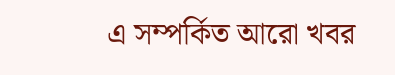এ সম্পর্কিত আরো খবর